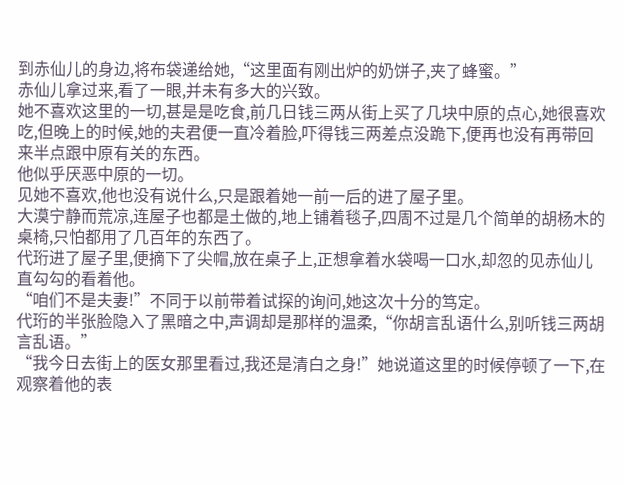到赤仙儿的身边,将布袋递给她,“这里面有刚出炉的奶饼子,夹了蜂蜜。”
赤仙儿拿过来,看了一眼,并未有多大的兴致。
她不喜欢这里的一切,甚是是吃食,前几日钱三两从街上买了几块中原的点心,她很喜欢吃,但晚上的时候,她的夫君便一直冷着脸,吓得钱三两差点没跪下,便再也没有再带回来半点跟中原有关的东西。
他似乎厌恶中原的一切。
见她不喜欢,他也没有说什么,只是跟着她一前一后的进了屋子里。
大漠宁静而荒凉,连屋子也都是土做的,地上铺着毯子,四周不过是几个简单的胡杨木的桌椅,只怕都用了几百年的东西了。
代珩进了屋子里,便摘下了尖帽,放在桌子上,正想拿着水袋喝一口水,却忽的见赤仙儿直勾勾的看着他。
“咱们不是夫妻!”不同于以前带着试探的询问,她这次十分的笃定。
代珩的半张脸隐入了黑暗之中,声调却是那样的温柔,“你胡言乱语什么,别听钱三两胡言乱语。”
“我今日去街上的医女那里看过,我还是清白之身!”她说道这里的时候停顿了一下,在观察着他的表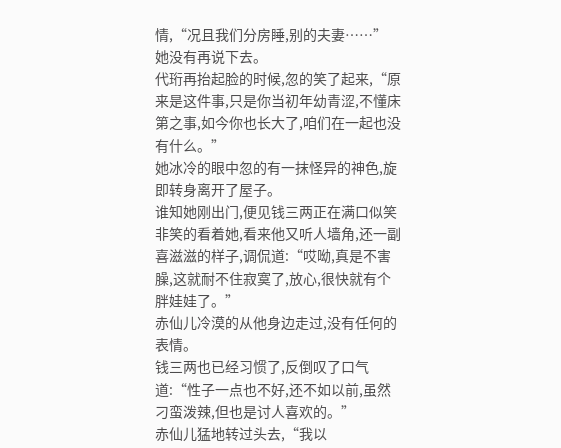情,“况且我们分房睡,别的夫妻……”
她没有再说下去。
代珩再抬起脸的时候,忽的笑了起来,“原来是这件事,只是你当初年幼青涩,不懂床第之事,如今你也长大了,咱们在一起也没有什么。”
她冰冷的眼中忽的有一抹怪异的神色,旋即转身离开了屋子。
谁知她刚出门,便见钱三两正在满口似笑非笑的看着她,看来他又听人墙角,还一副喜滋滋的样子,调侃道:“哎呦,真是不害臊,这就耐不住寂寞了,放心,很快就有个胖娃娃了。”
赤仙儿冷漠的从他身边走过,没有任何的表情。
钱三两也已经习惯了,反倒叹了口气道:“性子一点也不好,还不如以前,虽然刁蛮泼辣,但也是讨人喜欢的。”
赤仙儿猛地转过头去,“我以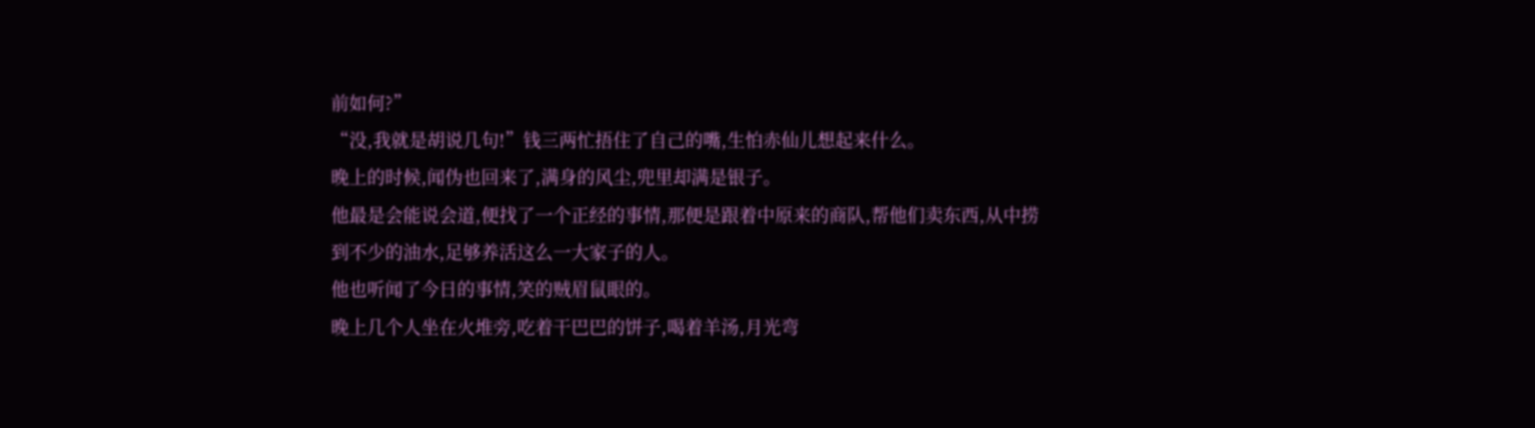前如何?”
“没,我就是胡说几句!”钱三两忙捂住了自己的嘴,生怕赤仙儿想起来什么。
晚上的时候,闻伪也回来了,满身的风尘,兜里却满是银子。
他最是会能说会道,便找了一个正经的事情,那便是跟着中原来的商队,帮他们卖东西,从中捞到不少的油水,足够养活这么一大家子的人。
他也听闻了今日的事情,笑的贼眉鼠眼的。
晚上几个人坐在火堆旁,吃着干巴巴的饼子,喝着羊汤,月光弯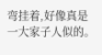弯挂着,好像真是一大家子人似的。